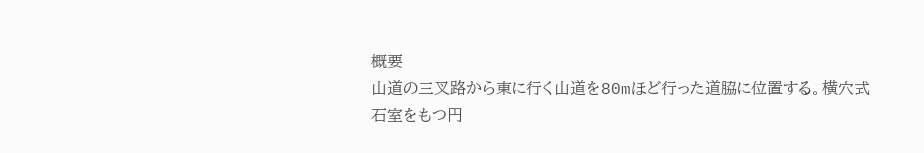概要
山道の三叉路から東に行く山道を80mほど行った道脇に位置する。横穴式石室をもつ円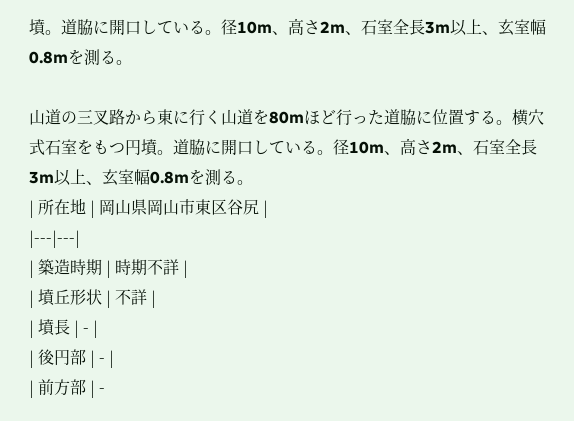墳。道脇に開口している。径10m、高さ2m、石室全長3m以上、玄室幅0.8mを測る。

山道の三叉路から東に行く山道を80mほど行った道脇に位置する。横穴式石室をもつ円墳。道脇に開口している。径10m、高さ2m、石室全長3m以上、玄室幅0.8mを測る。
| 所在地 | 岡山県岡山市東区谷尻 |
|---|---|
| 築造時期 | 時期不詳 |
| 墳丘形状 | 不詳 |
| 墳長 | - |
| 後円部 | - |
| 前方部 | -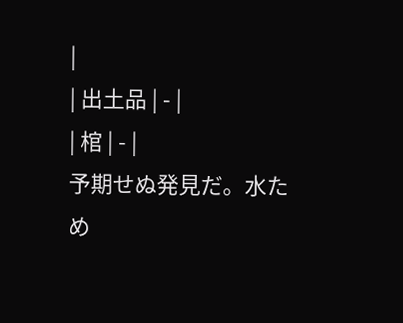|
| 出土品 | - |
| 棺 | - |
予期せぬ発見だ。水ため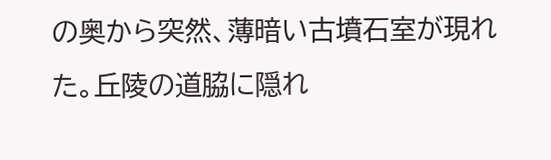の奥から突然、薄暗い古墳石室が現れた。丘陵の道脇に隠れ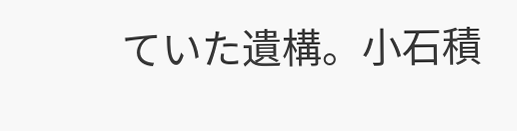ていた遺構。小石積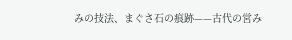みの技法、まぐさ石の痕跡——古代の営み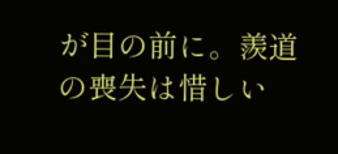が目の前に。羨道の喪失は惜しい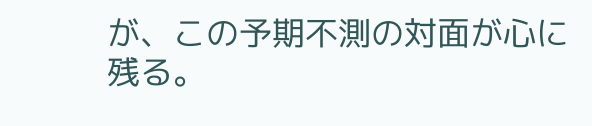が、この予期不測の対面が心に残る。